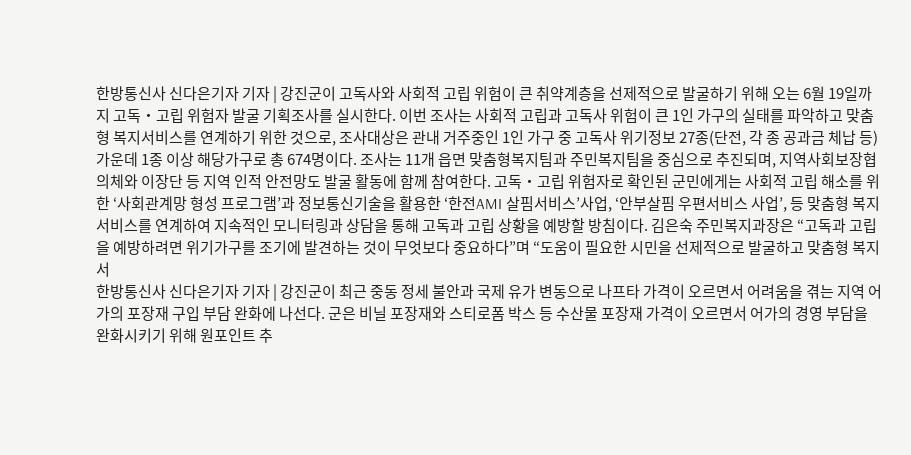한방통신사 신다은기자 기자 | 강진군이 고독사와 사회적 고립 위험이 큰 취약계층을 선제적으로 발굴하기 위해 오는 6월 19일까지 고독‧고립 위험자 발굴 기획조사를 실시한다. 이번 조사는 사회적 고립과 고독사 위험이 큰 1인 가구의 실태를 파악하고 맞춤형 복지서비스를 연계하기 위한 것으로, 조사대상은 관내 거주중인 1인 가구 중 고독사 위기정보 27종(단전, 각 종 공과금 체납 등) 가운데 1종 이상 해당가구로 총 674명이다. 조사는 11개 읍면 맞춤형복지팀과 주민복지팀을 중심으로 추진되며, 지역사회보장협의체와 이장단 등 지역 인적 안전망도 발굴 활동에 함께 참여한다. 고독・고립 위험자로 확인된 군민에게는 사회적 고립 해소를 위한 ‘사회관계망 형성 프로그램’과 정보통신기술을 활용한 ‘한전AMI 살핌서비스’사업, ‘안부살핌 우편서비스 사업’, 등 맞춤형 복지서비스를 연계하여 지속적인 모니터링과 상담을 통해 고독과 고립 상황을 예방할 방침이다. 김은숙 주민복지과장은 “고독과 고립을 예방하려면 위기가구를 조기에 발견하는 것이 무엇보다 중요하다”며 “도움이 필요한 시민을 선제적으로 발굴하고 맞춤형 복지서
한방통신사 신다은기자 기자 | 강진군이 최근 중동 정세 불안과 국제 유가 변동으로 나프타 가격이 오르면서 어려움을 겪는 지역 어가의 포장재 구입 부담 완화에 나선다. 군은 비닐 포장재와 스티로폼 박스 등 수산물 포장재 가격이 오르면서 어가의 경영 부담을 완화시키기 위해 원포인트 추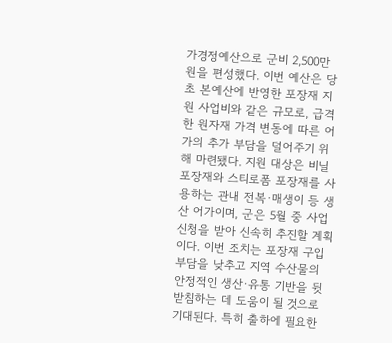가경정예산으로 군비 2,500만 원을 편성했다. 이번 예산은 당초 본예산에 반영한 포장재 지원 사업비와 같은 규모로, 급격한 원자재 가격 변동에 따른 어가의 추가 부담을 덜어주기 위해 마련됐다. 지원 대상은 비닐 포장재와 스티로폼 포장재를 사용하는 관내 전복·매생이 등 생산 어가이며, 군은 5월 중 사업 신청을 받아 신속히 추진할 계획이다. 이번 조치는 포장재 구입 부담을 낮추고 지역 수산물의 안정적인 생산·유통 기반을 뒷받침하는 데 도움이 될 것으로 기대된다. 특히 출하에 필요한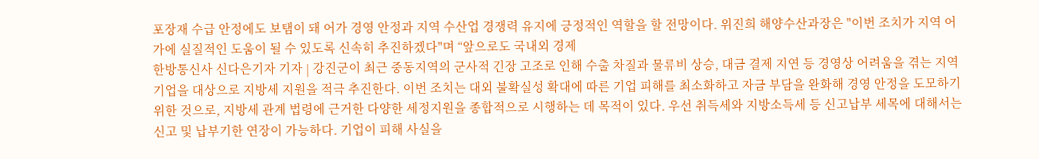포장재 수급 안정에도 보탬이 돼 어가 경영 안정과 지역 수산업 경쟁력 유지에 긍정적인 역할을 할 전망이다. 위진희 해양수산과장은 "이번 조치가 지역 어가에 실질적인 도움이 될 수 있도록 신속히 추진하겠다"며 “앞으로도 국내외 경제
한방통신사 신다은기자 기자 | 강진군이 최근 중동지역의 군사적 긴장 고조로 인해 수출 차질과 물류비 상승, 대금 결제 지연 등 경영상 어려움을 겪는 지역 기업을 대상으로 지방세 지원을 적극 추진한다. 이번 조치는 대외 불확실성 확대에 따른 기업 피해를 최소화하고 자금 부담을 완화해 경영 안정을 도모하기 위한 것으로, 지방세 관계 법령에 근거한 다양한 세정지원을 종합적으로 시행하는 데 목적이 있다. 우선 취득세와 지방소득세 등 신고납부 세목에 대해서는 신고 및 납부기한 연장이 가능하다. 기업이 피해 사실을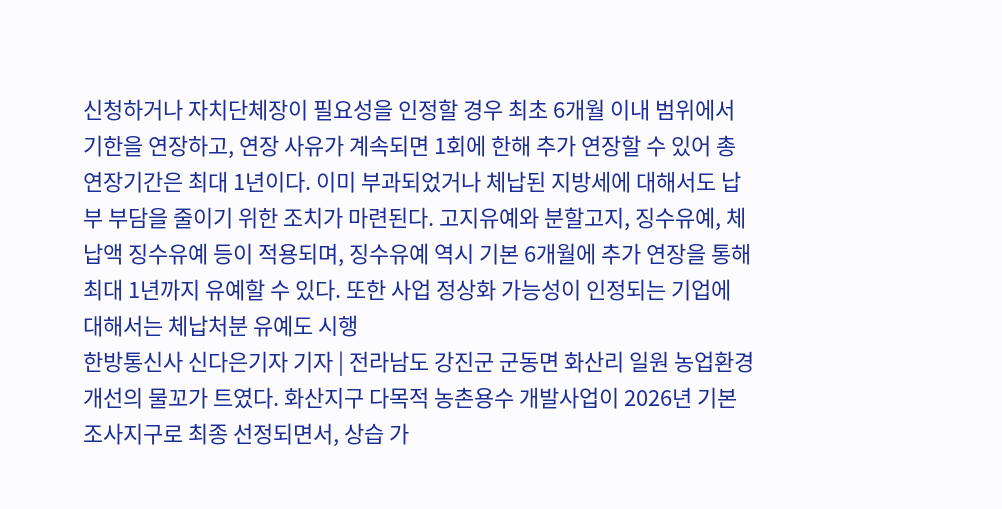신청하거나 자치단체장이 필요성을 인정할 경우 최초 6개월 이내 범위에서 기한을 연장하고, 연장 사유가 계속되면 1회에 한해 추가 연장할 수 있어 총 연장기간은 최대 1년이다. 이미 부과되었거나 체납된 지방세에 대해서도 납부 부담을 줄이기 위한 조치가 마련된다. 고지유예와 분할고지, 징수유예, 체납액 징수유예 등이 적용되며, 징수유예 역시 기본 6개월에 추가 연장을 통해 최대 1년까지 유예할 수 있다. 또한 사업 정상화 가능성이 인정되는 기업에 대해서는 체납처분 유예도 시행
한방통신사 신다은기자 기자 | 전라남도 강진군 군동면 화산리 일원 농업환경 개선의 물꼬가 트였다. 화산지구 다목적 농촌용수 개발사업이 2026년 기본조사지구로 최종 선정되면서, 상습 가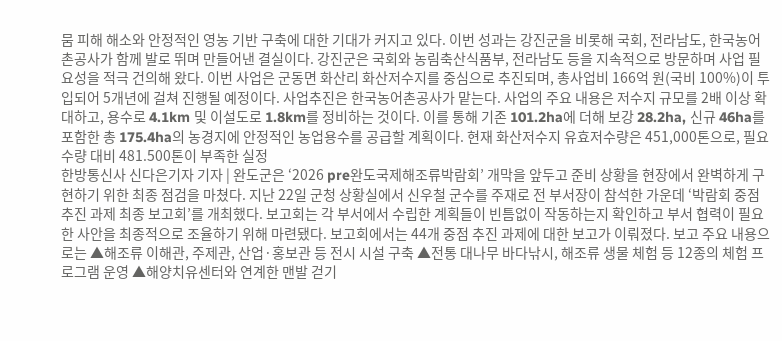뭄 피해 해소와 안정적인 영농 기반 구축에 대한 기대가 커지고 있다. 이번 성과는 강진군을 비롯해 국회, 전라남도, 한국농어촌공사가 함께 발로 뛰며 만들어낸 결실이다. 강진군은 국회와 농림축산식품부, 전라남도 등을 지속적으로 방문하며 사업 필요성을 적극 건의해 왔다. 이번 사업은 군동면 화산리 화산저수지를 중심으로 추진되며, 총사업비 166억 원(국비 100%)이 투입되어 5개년에 걸쳐 진행될 예정이다. 사업추진은 한국농어촌공사가 맡는다. 사업의 주요 내용은 저수지 규모를 2배 이상 확대하고, 용수로 4.1km 및 이설도로 1.8km를 정비하는 것이다. 이를 통해 기존 101.2ha에 더해 보강 28.2ha, 신규 46ha를 포함한 총 175.4ha의 농경지에 안정적인 농업용수를 공급할 계획이다. 현재 화산저수지 유효저수량은 451,000톤으로, 필요 수량 대비 481.500톤이 부족한 실정
한방통신사 신다은기자 기자 | 완도군은 ‘2026 pre완도국제해조류박람회’ 개막을 앞두고 준비 상황을 현장에서 완벽하게 구현하기 위한 최종 점검을 마쳤다. 지난 22일 군청 상황실에서 신우철 군수를 주재로 전 부서장이 참석한 가운데 ‘박람회 중점 추진 과제 최종 보고회’를 개최했다. 보고회는 각 부서에서 수립한 계획들이 빈틈없이 작동하는지 확인하고 부서 협력이 필요한 사안을 최종적으로 조율하기 위해 마련됐다. 보고회에서는 44개 중점 추진 과제에 대한 보고가 이뤄졌다. 보고 주요 내용으로는 ▲해조류 이해관, 주제관, 산업·홍보관 등 전시 시설 구축 ▲전통 대나무 바다낚시, 해조류 생물 체험 등 12종의 체험 프로그램 운영 ▲해양치유센터와 연계한 맨발 걷기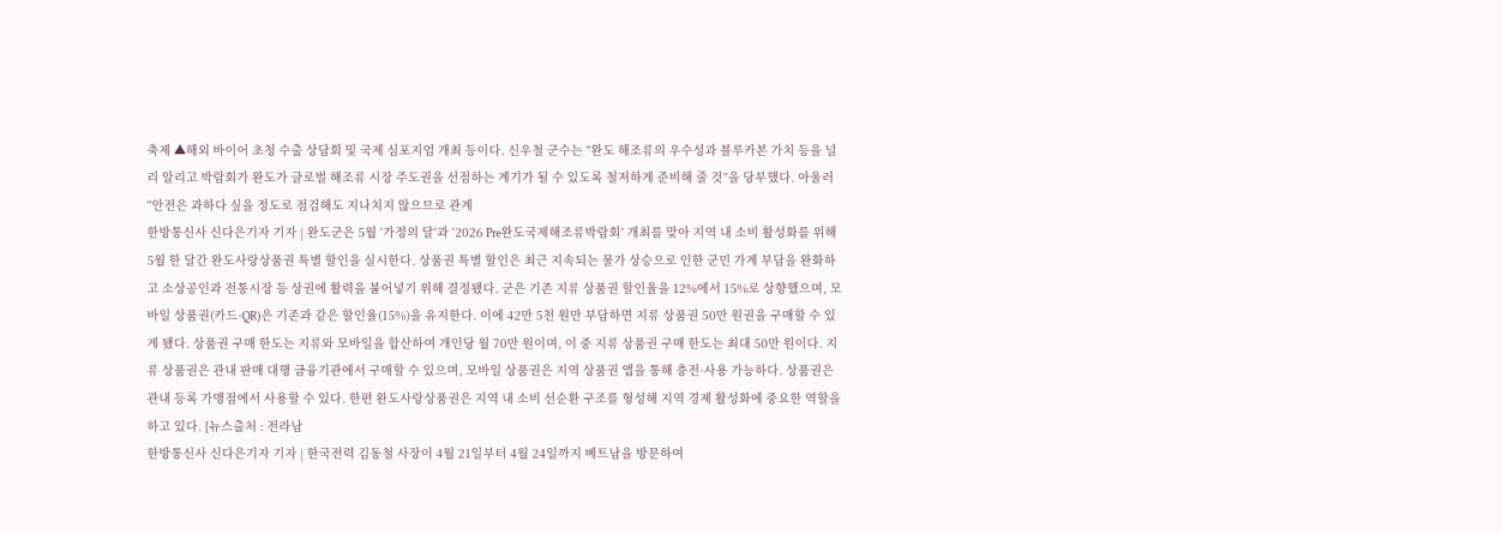축제 ▲해외 바이어 초청 수출 상담회 및 국제 심포지엄 개최 등이다. 신우철 군수는 “완도 해조류의 우수성과 블루카본 가치 등을 널리 알리고 박람회가 완도가 글로벌 해조류 시장 주도권을 선점하는 계기가 될 수 있도록 철저하게 준비해 줄 것”을 당부했다. 아울러 “안전은 과하다 싶을 정도로 점검해도 지나치지 않으므로 관계
한방통신사 신다은기자 기자 | 완도군은 5월 ‘가정의 달’과 ‘2026 Pre완도국제해조류박람회’ 개최를 맞아 지역 내 소비 활성화를 위해 5월 한 달간 완도사랑상품권 특별 할인을 실시한다. 상품권 특별 할인은 최근 지속되는 물가 상승으로 인한 군민 가계 부담을 완화하고 소상공인과 전통시장 등 상권에 활력을 불어넣기 위해 결정됐다. 군은 기존 지류 상품권 할인율을 12%에서 15%로 상향했으며, 모바일 상품권(카드·QR)은 기존과 같은 할인율(15%)을 유지한다. 이에 42만 5천 원만 부담하면 지류 상품권 50만 원권을 구매할 수 있게 됐다. 상품권 구매 한도는 지류와 모바일을 합산하여 개인당 월 70만 원이며, 이 중 지류 상품권 구매 한도는 최대 50만 원이다. 지류 상품권은 관내 판매 대행 금융기관에서 구매할 수 있으며, 모바일 상품권은 지역 상품권 앱을 통해 충전·사용 가능하다. 상품권은 관내 등록 가맹점에서 사용할 수 있다. 한편 완도사랑상품권은 지역 내 소비 선순환 구조를 형성해 지역 경제 활성화에 중요한 역할을 하고 있다. [뉴스출처 : 전라남
한방통신사 신다은기자 기자 | 한국전력 김동철 사장이 4월 21일부터 4월 24일까지 베트남을 방문하여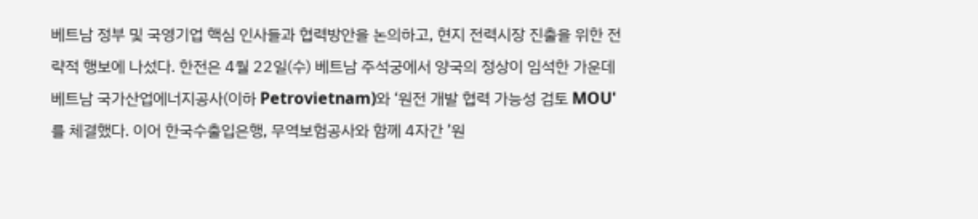베트남 정부 및 국영기업 핵심 인사들과 협력방안을 논의하고, 현지 전력시장 진출을 위한 전략적 행보에 나섰다. 한전은 4월 22일(수) 베트남 주석궁에서 양국의 정상이 임석한 가운데 베트남 국가산업에너지공사(이하 Petrovietnam)와 ‘원전 개발 협력 가능성 검토 MOU'를 체결했다. 이어 한국수출입은행, 무역보험공사와 함께 4자간 ’원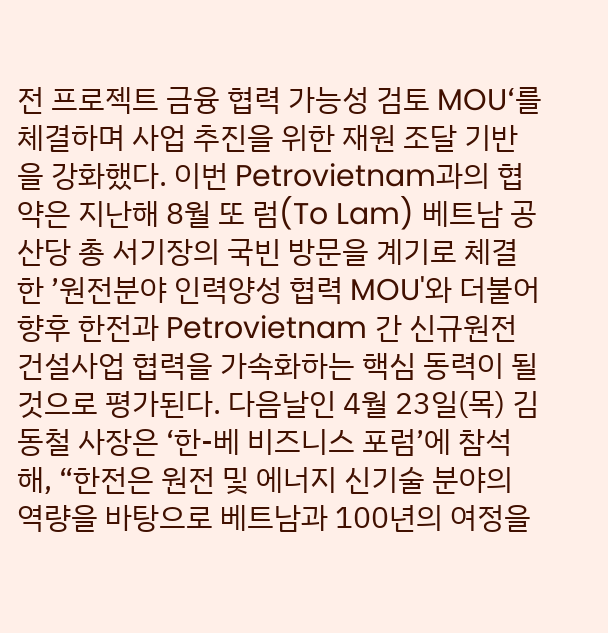전 프로젝트 금융 협력 가능성 검토 MOU‘를 체결하며 사업 추진을 위한 재원 조달 기반을 강화했다. 이번 Petrovietnam과의 협약은 지난해 8월 또 럼(To Lam) 베트남 공산당 총 서기장의 국빈 방문을 계기로 체결한 ’원전분야 인력양성 협력 MOU'와 더불어 향후 한전과 Petrovietnam 간 신규원전 건설사업 협력을 가속화하는 핵심 동력이 될 것으로 평가된다. 다음날인 4월 23일(목) 김동철 사장은 ‘한-베 비즈니스 포럼’에 참석해, “한전은 원전 및 에너지 신기술 분야의 역량을 바탕으로 베트남과 100년의 여정을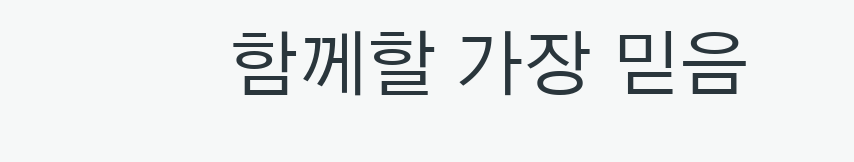함께할 가장 믿음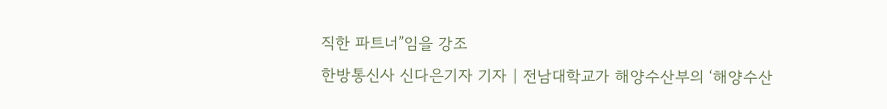직한 파트너”임을 강조
한방통신사 신다은기자 기자 | 전남대학교가 해양수산부의 ‘해양수산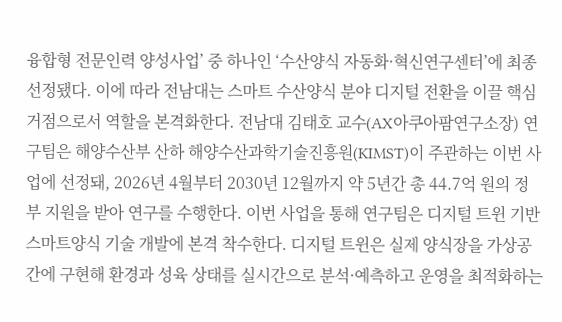융합형 전문인력 양성사업’ 중 하나인 ‘수산양식 자동화·혁신연구센터’에 최종 선정됐다. 이에 따라 전남대는 스마트 수산양식 분야 디지털 전환을 이끌 핵심 거점으로서 역할을 본격화한다. 전남대 김태호 교수(AX아쿠아팜연구소장) 연구팀은 해양수산부 산하 해양수산과학기술진흥원(KIMST)이 주관하는 이번 사업에 선정돼, 2026년 4월부터 2030년 12월까지 약 5년간 총 44.7억 원의 정부 지원을 받아 연구를 수행한다. 이번 사업을 통해 연구팀은 디지털 트윈 기반 스마트양식 기술 개발에 본격 착수한다. 디지털 트윈은 실제 양식장을 가상공간에 구현해 환경과 성육 상태를 실시간으로 분석·예측하고 운영을 최적화하는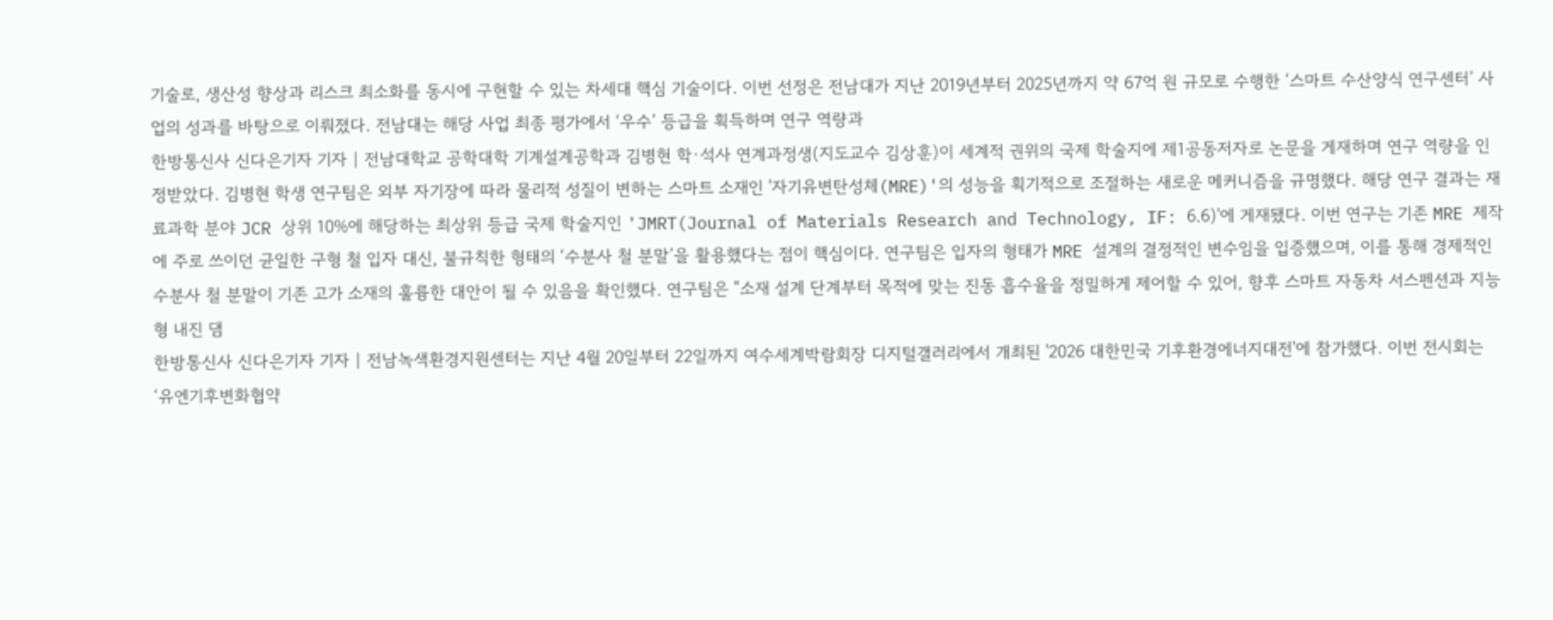기술로, 생산성 향상과 리스크 최소화를 동시에 구현할 수 있는 차세대 핵심 기술이다. 이번 선정은 전남대가 지난 2019년부터 2025년까지 약 67억 원 규모로 수행한 ‘스마트 수산양식 연구센터’ 사업의 성과를 바탕으로 이뤄졌다. 전남대는 해당 사업 최종 평가에서 ‘우수’ 등급을 획득하며 연구 역량과
한방통신사 신다은기자 기자 | 전남대학교 공학대학 기계설계공학과 김병현 학·석사 연계과정생(지도교수 김상훈)이 세계적 권위의 국제 학술지에 제1공동저자로 논문을 게재하며 연구 역량을 인정받았다. 김병현 학생 연구팀은 외부 자기장에 따라 물리적 성질이 변하는 스마트 소재인 '자기유변탄성체(MRE)'의 성능을 획기적으로 조절하는 새로운 메커니즘을 규명했다. 해당 연구 결과는 재료과학 분야 JCR 상위 10%에 해당하는 최상위 등급 국제 학술지인 'JMRT(Journal of Materials Research and Technology, IF: 6.6)'에 게재됐다. 이번 연구는 기존 MRE 제작에 주로 쓰이던 균일한 구형 철 입자 대신, 불규칙한 형태의 ‘수분사 철 분말’을 활용했다는 점이 핵심이다. 연구팀은 입자의 형태가 MRE 설계의 결정적인 변수임을 입증했으며, 이를 통해 경제적인 수분사 철 분말이 기존 고가 소재의 훌륭한 대안이 될 수 있음을 확인했다. 연구팀은 "소재 설계 단계부터 목적에 맞는 진동 흡수율을 정밀하게 제어할 수 있어, 향후 스마트 자동차 서스펜션과 지능형 내진 댐
한방통신사 신다은기자 기자 | 전남녹색환경지원센터는 지난 4월 20일부터 22일까지 여수세계박람회장 디지털갤러리에서 개최된 '2026 대한민국 기후환경에너지대전'에 참가했다. 이번 전시회는 ‘유엔기후변화협약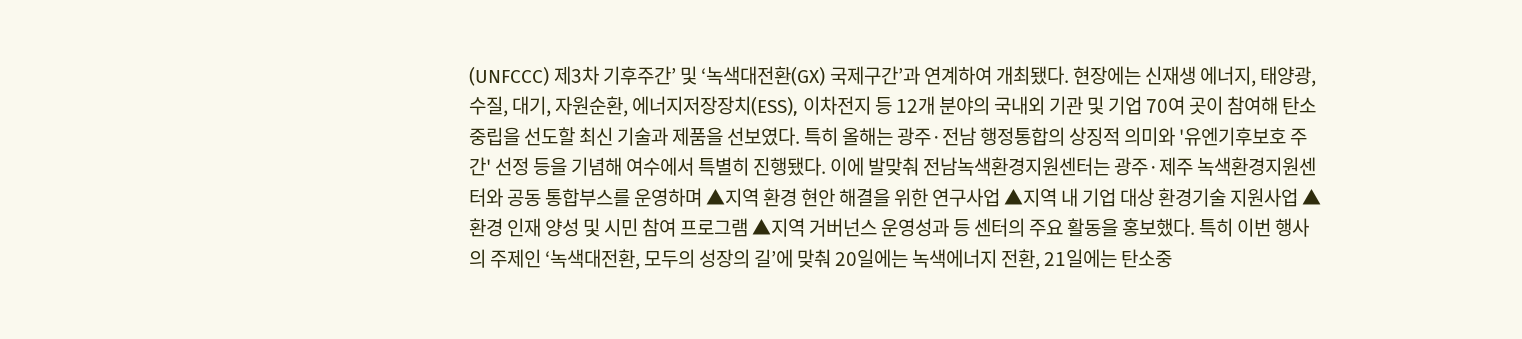(UNFCCC) 제3차 기후주간’ 및 ‘녹색대전환(GX) 국제구간’과 연계하여 개최됐다. 현장에는 신재생 에너지, 태양광, 수질, 대기, 자원순환, 에너지저장장치(ESS), 이차전지 등 12개 분야의 국내외 기관 및 기업 70여 곳이 참여해 탄소중립을 선도할 최신 기술과 제품을 선보였다. 특히 올해는 광주·전남 행정통합의 상징적 의미와 '유엔기후보호 주간' 선정 등을 기념해 여수에서 특별히 진행됐다. 이에 발맞춰 전남녹색환경지원센터는 광주·제주 녹색환경지원센터와 공동 통합부스를 운영하며 ▲지역 환경 현안 해결을 위한 연구사업 ▲지역 내 기업 대상 환경기술 지원사업 ▲환경 인재 양성 및 시민 참여 프로그램 ▲지역 거버넌스 운영성과 등 센터의 주요 활동을 홍보했다. 특히 이번 행사의 주제인 ‘녹색대전환, 모두의 성장의 길’에 맞춰 20일에는 녹색에너지 전환, 21일에는 탄소중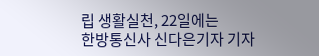립 생활실천, 22일에는
한방통신사 신다은기자 기자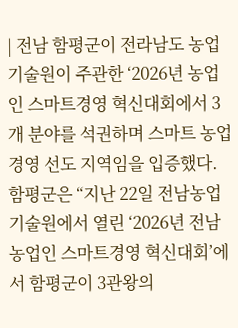| 전남 함평군이 전라남도 농업기술원이 주관한 ‘2026년 농업인 스마트경영 혁신대회에서 3개 분야를 석권하며 스마트 농업 경영 선도 지역임을 입증했다. 함평군은 “지난 22일 전남농업기술원에서 열린 ‘2026년 전남 농업인 스마트경영 혁신대회’에서 함평군이 3관왕의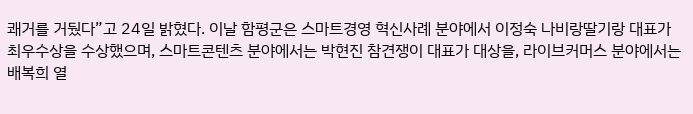쾌거를 거뒀다”고 24일 밝혔다. 이날 함평군은 스마트경영 혁신사례 분야에서 이정숙 나비랑딸기랑 대표가 최우수상을 수상했으며, 스마트콘텐츠 분야에서는 박현진 참견쟁이 대표가 대상을, 라이브커머스 분야에서는 배복희 열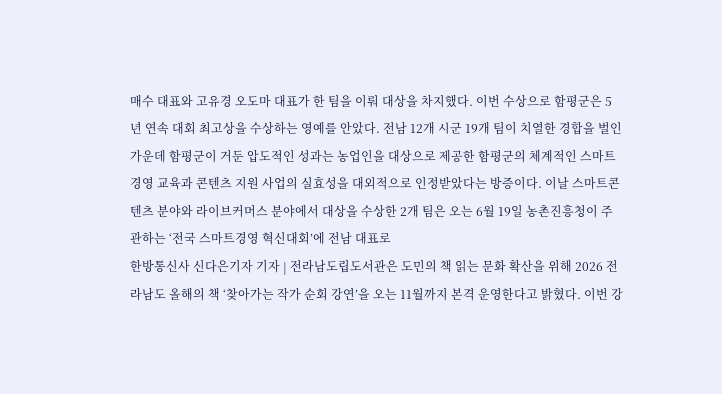매수 대표와 고유경 오도마 대표가 한 팀을 이뤄 대상을 차지했다. 이번 수상으로 함평군은 5년 연속 대회 최고상을 수상하는 영예를 안았다. 전남 12개 시군 19개 팀이 치열한 경합을 벌인 가운데 함평군이 거둔 압도적인 성과는 농업인을 대상으로 제공한 함평군의 체계적인 스마트경영 교육과 콘텐츠 지원 사업의 실효성을 대외적으로 인정받았다는 방증이다. 이날 스마트콘텐츠 분야와 라이브커머스 분야에서 대상을 수상한 2개 팀은 오는 6월 19일 농촌진흥청이 주관하는 ‘전국 스마트경영 혁신대회’에 전남 대표로
한방통신사 신다은기자 기자 | 전라남도립도서관은 도민의 책 읽는 문화 확산을 위해 2026 전라남도 올해의 책 ‘찾아가는 작가 순회 강연’을 오는 11월까지 본격 운영한다고 밝혔다. 이번 강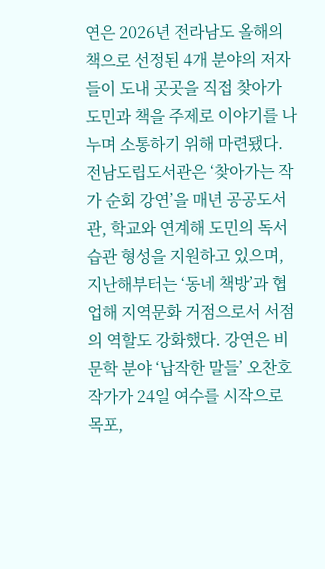연은 2026년 전라남도 올해의 책으로 선정된 4개 분야의 저자들이 도내 곳곳을 직접 찾아가 도민과 책을 주제로 이야기를 나누며 소통하기 위해 마련됐다. 전남도립도서관은 ‘찾아가는 작가 순회 강연’을 매년 공공도서관, 학교와 연계해 도민의 독서습관 형성을 지원하고 있으며, 지난해부터는 ‘동네 책방’과 협업해 지역문화 거점으로서 서점의 역할도 강화했다. 강연은 비문학 분야 ‘납작한 말들’ 오찬호 작가가 24일 여수를 시작으로 목포,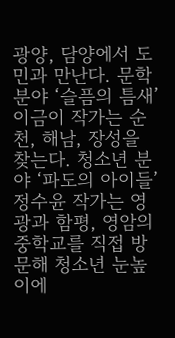광양, 담양에서 도민과 만난다. 문학 분야 ‘슬픔의 틈새’ 이금이 작가는 순천, 해남, 장성을 찾는다. 청소년 분야 ‘파도의 아이들’ 정수윤 작가는 영광과 함평, 영암의 중학교를 직접 방문해 청소년 눈높이에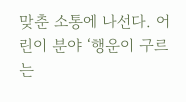맞춘 소통에 나선다. 어린이 분야 ‘행운이 구르는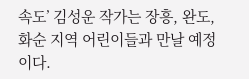속도’ 김성운 작가는 장흥, 완도, 화순 지역 어린이들과 만날 예정이다.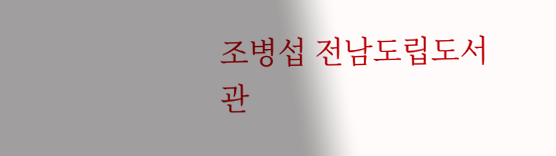조병섭 전남도립도서관